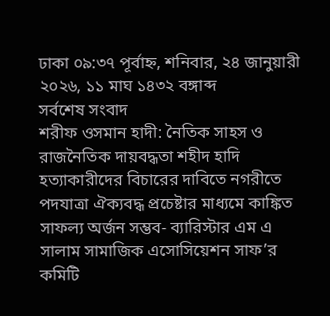ঢাকা ০৯:৩৭ পূর্বাহ্ন, শনিবার, ২৪ জানুয়ারী ২০২৬, ১১ মাঘ ১৪৩২ বঙ্গাব্দ
সর্বশেষ সংবাদ
শরীফ ওসমান হাদী: নৈতিক সাহস ও রাজনৈতিক দায়বদ্ধতা শহীদ হাদি হত্যাকারীদের বিচারের দাবিতে নগরীতে পদযাত্রা ঐক্যবদ্ধ প্রচেষ্টার মাধ্যমে কাঙ্কিত সাফল্য অর্জন সম্ভব- ব্যারিস্টার এম এ সালাম সামাজিক এসোসিয়েশন সাফ’র কমিটি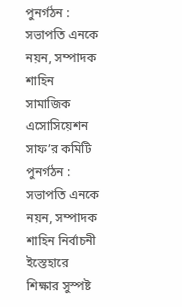পুনর্গঠন : সভাপতি এনকে নয়ন, সম্পাদক শাহিন সামাজিক এসোসিয়েশন সাফ’র কমিটি পুনর্গঠন :  সভাপতি এনকে নয়ন, সম্পাদক শাহিন নির্বাচনী ইস্তেহারে শিক্ষার সুস্পষ্ট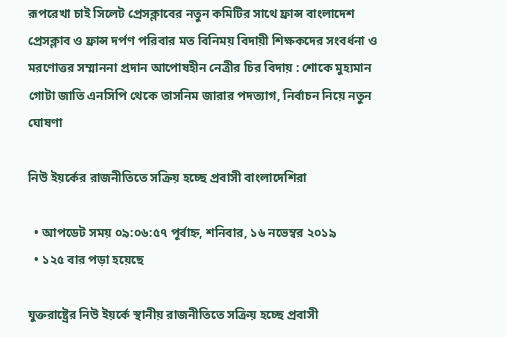রূপরেখা চাই সিলেট প্রেসক্লাবের নতুন কমিটির সাথে ফ্রান্স বাংলাদেশ প্রেসক্লাব ও ফ্রান্স দর্পণ পরিবার মত বিনিময় বিদায়ী শিক্ষকদের সংবর্ধনা ও মরণোত্তর সম্মাননা প্রদান আপোষহীন নেত্রীর চির বিদায় : শোকে মুহ্যমান গোটা জাতি এনসিপি থেকে তাসনিম জারার পদত্যাগ, নির্বাচন নিয়ে নতুন ঘোষণা

নিউ ইয়র্কের রাজনীতিতে সক্রিয় হচ্ছে প্রবাসী বাংলাদেশিরা

  • আপডেট সময় ০৯:০৬:৫৭ পূর্বাহ্ন, শনিবার, ১৬ নভেম্বর ২০১৯
  • ১২৫ বার পড়া হয়েছে

যুক্তরাষ্ট্রের নিউ ইয়র্কে স্থানীয় রাজনীতিতে সক্রিয় হচ্ছে প্রবাসী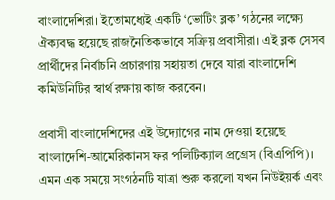বাংলাদেশিরা। ইতোমধ্যেই একটি ‘ভোটিং ব্লক’ গঠনের লক্ষ্যে ঐক্যবদ্ধ হয়েছে রাজনৈতিকভাবে সক্রিয় প্রবাসীরা। এই ব্লক সেসব প্রার্থীদের নির্বাচনি প্রচারণায় সহায়তা দেবে যারা বাংলাদেশি কমিউনিটির স্বার্থ রক্ষায় কাজ করবেন।

প্রবাসী বাংলাদেশিদের এই উদ্যোগের নাম দেওয়া হয়েছে বাংলাদেশি-আমেরিকানস ফর পলিটিক্যাল প্রগ্রেস (বিএপিপি)। এমন এক সময়ে সংগঠনটি যাত্রা শুরু করলো যখন নিউইয়র্ক এবং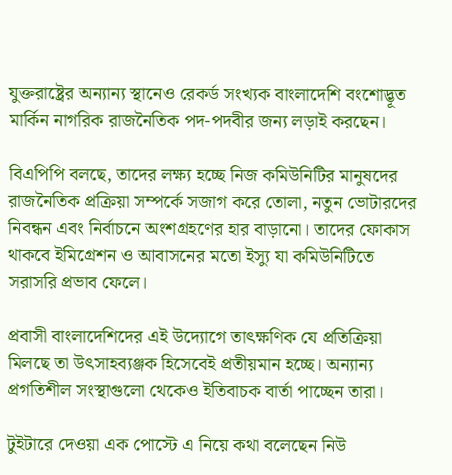যুক্তরাষ্ট্রের অন্যান্য স্থানেও রেকর্ড সংখ্যক বাংলাদেশি বংশোদ্ভূত মার্কিন নাগরিক রাজনৈতিক পদ-পদবীর জন্য লড়াই করছেন।

বিএপিপি বলছে, তাদের লক্ষ্য হচ্ছে নিজ কমিউনিটির মানুষদের রাজনৈতিক প্রক্রিয়া সম্পর্কে সজাগ করে তোলা, নতুন ভোটারদের নিবন্ধন এবং নির্বাচনে অংশগ্রহণের হার বাড়ানো। তাদের ফোকাস থাকবে ইমিগ্রেশন ও আবাসনের মতো ইস্যু যা কমিউনিটিতে সরাসরি প্রভাব ফেলে।

প্রবাসী বাংলাদেশিদের এই উদ্যোগে তাৎক্ষণিক যে প্রতিক্রিয়া মিলছে তা উৎসাহব্যঞ্জক হিসেবেই প্রতীয়মান হচ্ছে। অন্যান্য প্রগতিশীল সংস্থাগুলো থেকেও ইতিবাচক বার্তা পাচ্ছেন তারা।

টুইটারে দেওয়া এক পোস্টে এ নিয়ে কথা বলেছেন নিউ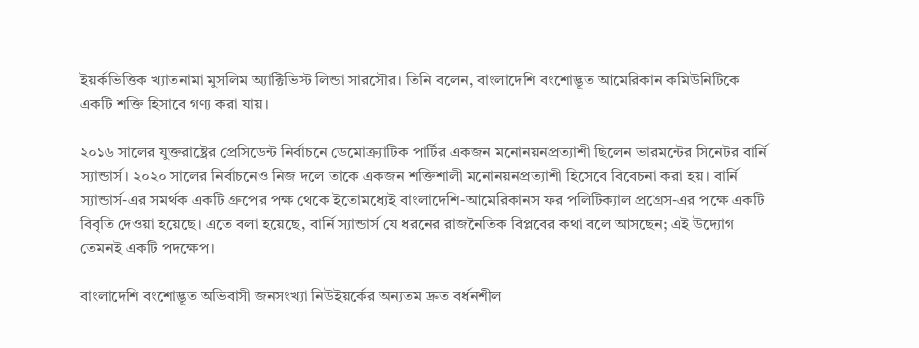ইয়র্কভিত্তিক খ্যাতনামা মুসলিম অ্যাক্টিভিস্ট লিন্ডা সারসৌর। তিনি বলেন, বাংলাদেশি বংশোদ্ভূত আমেরিকান কমিউনিটিকে একটি শক্তি হিসাবে গণ্য করা যায়।

২০১৬ সালের যুক্তরাষ্ট্রের প্রেসিডেন্ট নির্বাচনে ডেমোক্র্যাটিক পার্টির একজন মনোনয়নপ্রত্যাশী ছিলেন ভারমন্টের সিনেটর বার্নি স্যান্ডার্স। ২০২০ সালের নির্বাচনেও নিজ দলে তাকে একজন শক্তিশালী মনোনয়নপ্রত্যাশী হিসেবে বিবেচনা করা হয়। বার্নি স্যান্ডার্স-এর সমর্থক একটি গ্রুপের পক্ষ থেকে ইতোমধ্যেই বাংলাদেশি-আমেরিকানস ফর পলিটিক্যাল প্রগ্রেস-এর পক্ষে একটি বিবৃতি দেওয়া হয়েছে। এতে বলা হয়েছে, বার্নি স্যান্ডার্স যে ধরনের রাজনৈতিক বিপ্লবের কথা বলে আসছেন; এই উদ্যোগ তেমনই একটি পদক্ষেপ।

বাংলাদেশি বংশোদ্ভূত অভিবাসী জনসংখ্যা নিউইয়র্কের অন্যতম দ্রুত বর্ধনশীল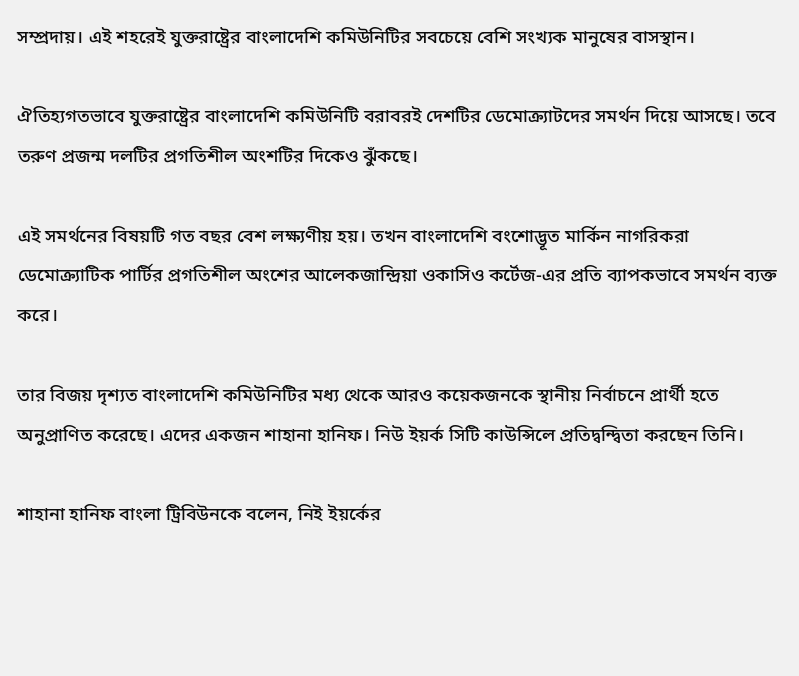সম্প্রদায়। এই শহরেই যুক্তরাষ্ট্রের বাংলাদেশি কমিউনিটির সবচেয়ে বেশি সংখ্যক মানুষের বাসস্থান।

ঐতিহ্যগতভাবে যুক্তরাষ্ট্রের বাংলাদেশি কমিউনিটি বরাবরই দেশটির ডেমোক্র্যাটদের সমর্থন দিয়ে আসছে। তবে তরুণ প্রজন্ম দলটির প্রগতিশীল অংশটির দিকেও ঝুঁকছে।

এই সমর্থনের বিষয়টি গত বছর বেশ লক্ষ্যণীয় হয়। তখন বাংলাদেশি বংশোদ্ভূত মার্কিন নাগরিকরা ডেমোক্র্যাটিক পার্টির প্রগতিশীল অংশের আলেকজান্দ্রিয়া ওকাসিও কর্টেজ-এর প্রতি ব্যাপকভাবে সমর্থন ব্যক্ত করে।

তার বিজয় দৃশ্যত বাংলাদেশি কমিউনিটির মধ্য থেকে আরও কয়েকজনকে স্থানীয় নির্বাচনে প্রার্থী হতে অনুপ্রাণিত করেছে। এদের একজন শাহানা হানিফ। নিউ ইয়র্ক সিটি কাউন্সিলে প্রতিদ্বন্দ্বিতা করছেন তিনি।

শাহানা হানিফ বাংলা ট্রিবিউনকে বলেন, নিই ইয়র্কের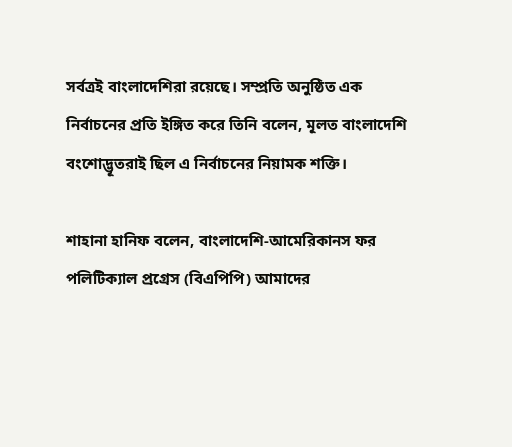সর্বত্রই বাংলাদেশিরা রয়েছে। সম্প্রতি অনুষ্ঠিত এক নির্বাচনের প্রতি ইঙ্গিত করে তিনি বলেন, মূলত বাংলাদেশি বংশোদ্ভূতরাই ছিল এ নির্বাচনের নিয়ামক শক্তি।

শাহানা হানিফ বলেন, বাংলাদেশি-আমেরিকানস ফর পলিটিক্যাল প্রগ্রেস (বিএপিপি) আমাদের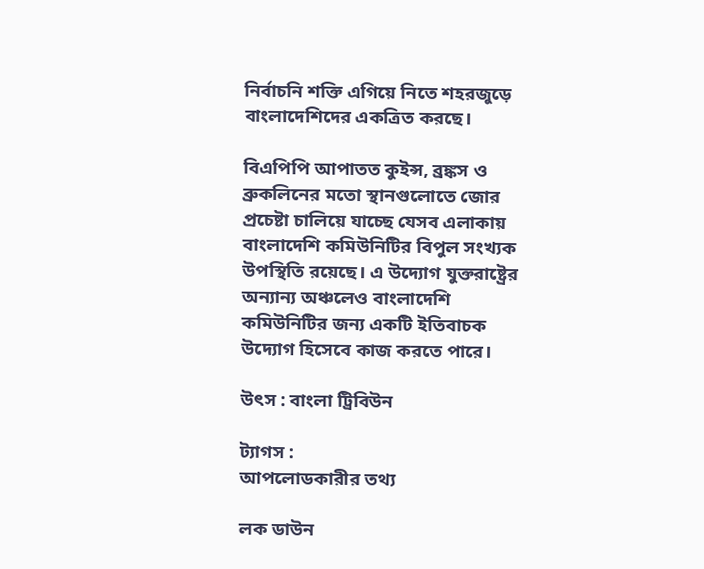নির্বাচনি শক্তি এগিয়ে নিতে শহরজুড়ে বাংলাদেশিদের একত্রিত করছে।

বিএপিপি আপাতত কুইন্স, ব্রঙ্কস ও ব্রুকলিনের মতো স্থানগুলোতে জোর প্রচেষ্টা চালিয়ে যাচ্ছে যেসব এলাকায় বাংলাদেশি কমিউনিটির বিপুল সংখ্যক উপস্থিতি রয়েছে। এ উদ্যোগ যুক্তরাষ্ট্রের অন্যান্য অঞ্চলেও বাংলাদেশি কমিউনিটির জন্য একটি ইতিবাচক উদ্যোগ হিসেবে কাজ করতে পারে।

উৎস : বাংলা ট্রিবিউন

ট্যাগস :
আপলোডকারীর তথ্য

লক ডাউন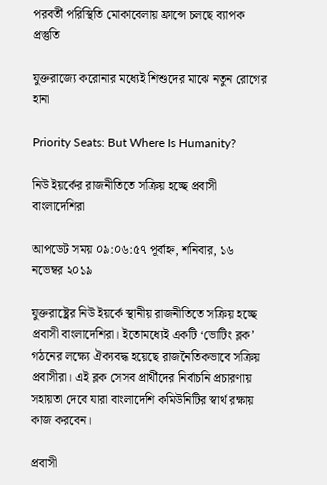পরবর্তী পরিস্থিতি মোকাবেলায় ফ্রান্সে চলছে ব্যাপক প্রস্তুতি

যুক্তরাজ্যে করোনার মধ্যেই শিশুদের মাঝে নতুন রোগের হানা

Priority Seats: But Where Is Humanity?

নিউ ইয়র্কের রাজনীতিতে সক্রিয় হচ্ছে প্রবাসী বাংলাদেশিরা

আপডেট সময় ০৯:০৬:৫৭ পূর্বাহ্ন, শনিবার, ১৬ নভেম্বর ২০১৯

যুক্তরাষ্ট্রের নিউ ইয়র্কে স্থানীয় রাজনীতিতে সক্রিয় হচ্ছে প্রবাসী বাংলাদেশিরা। ইতোমধ্যেই একটি ‘ভোটিং ব্লক’ গঠনের লক্ষ্যে ঐক্যবদ্ধ হয়েছে রাজনৈতিকভাবে সক্রিয় প্রবাসীরা। এই ব্লক সেসব প্রার্থীদের নির্বাচনি প্রচারণায় সহায়তা দেবে যারা বাংলাদেশি কমিউনিটির স্বার্থ রক্ষায় কাজ করবেন।

প্রবাসী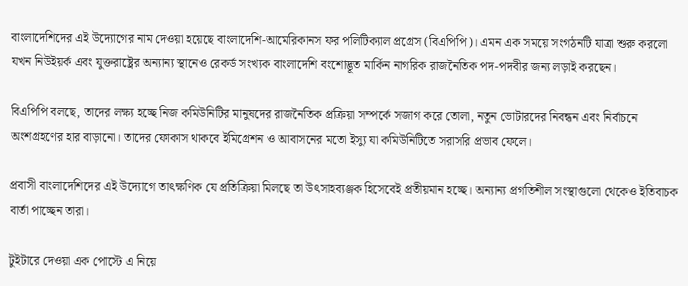বাংলাদেশিদের এই উদ্যোগের নাম দেওয়া হয়েছে বাংলাদেশি-আমেরিকানস ফর পলিটিক্যাল প্রগ্রেস (বিএপিপি)। এমন এক সময়ে সংগঠনটি যাত্রা শুরু করলো যখন নিউইয়র্ক এবং যুক্তরাষ্ট্রের অন্যান্য স্থানেও রেকর্ড সংখ্যক বাংলাদেশি বংশোদ্ভূত মার্কিন নাগরিক রাজনৈতিক পদ-পদবীর জন্য লড়াই করছেন।

বিএপিপি বলছে, তাদের লক্ষ্য হচ্ছে নিজ কমিউনিটির মানুষদের রাজনৈতিক প্রক্রিয়া সম্পর্কে সজাগ করে তোলা, নতুন ভোটারদের নিবন্ধন এবং নির্বাচনে অংশগ্রহণের হার বাড়ানো। তাদের ফোকাস থাকবে ইমিগ্রেশন ও আবাসনের মতো ইস্যু যা কমিউনিটিতে সরাসরি প্রভাব ফেলে।

প্রবাসী বাংলাদেশিদের এই উদ্যোগে তাৎক্ষণিক যে প্রতিক্রিয়া মিলছে তা উৎসাহব্যঞ্জক হিসেবেই প্রতীয়মান হচ্ছে। অন্যান্য প্রগতিশীল সংস্থাগুলো থেকেও ইতিবাচক বার্তা পাচ্ছেন তারা।

টুইটারে দেওয়া এক পোস্টে এ নিয়ে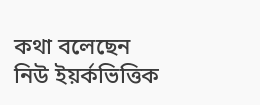কথা বলেছেন নিউ ইয়র্কভিত্তিক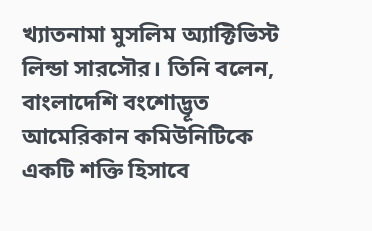খ্যাতনামা মুসলিম অ্যাক্টিভিস্ট লিন্ডা সারসৌর। তিনি বলেন, বাংলাদেশি বংশোদ্ভূত আমেরিকান কমিউনিটিকে একটি শক্তি হিসাবে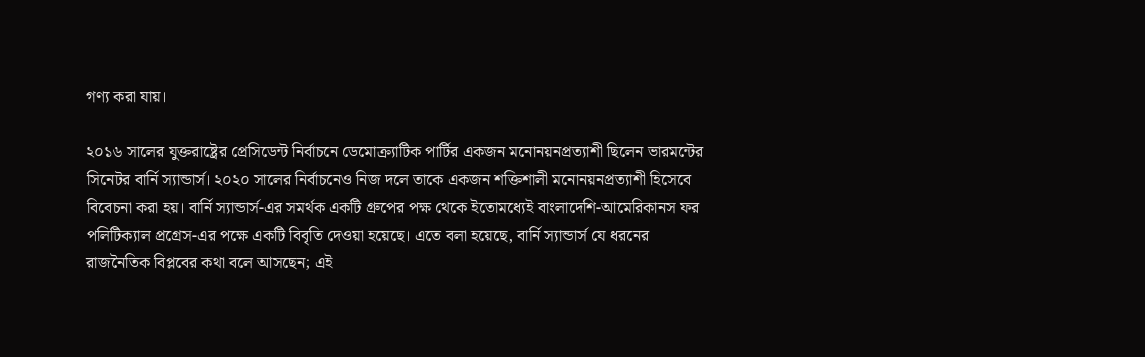গণ্য করা যায়।

২০১৬ সালের যুক্তরাষ্ট্রের প্রেসিডেন্ট নির্বাচনে ডেমোক্র্যাটিক পার্টির একজন মনোনয়নপ্রত্যাশী ছিলেন ভারমন্টের সিনেটর বার্নি স্যান্ডার্স। ২০২০ সালের নির্বাচনেও নিজ দলে তাকে একজন শক্তিশালী মনোনয়নপ্রত্যাশী হিসেবে বিবেচনা করা হয়। বার্নি স্যান্ডার্স-এর সমর্থক একটি গ্রুপের পক্ষ থেকে ইতোমধ্যেই বাংলাদেশি-আমেরিকানস ফর পলিটিক্যাল প্রগ্রেস-এর পক্ষে একটি বিবৃতি দেওয়া হয়েছে। এতে বলা হয়েছে, বার্নি স্যান্ডার্স যে ধরনের রাজনৈতিক বিপ্লবের কথা বলে আসছেন; এই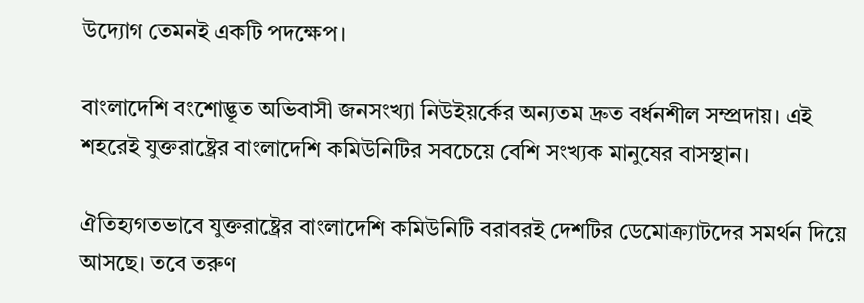উদ্যোগ তেমনই একটি পদক্ষেপ।

বাংলাদেশি বংশোদ্ভূত অভিবাসী জনসংখ্যা নিউইয়র্কের অন্যতম দ্রুত বর্ধনশীল সম্প্রদায়। এই শহরেই যুক্তরাষ্ট্রের বাংলাদেশি কমিউনিটির সবচেয়ে বেশি সংখ্যক মানুষের বাসস্থান।

ঐতিহ্যগতভাবে যুক্তরাষ্ট্রের বাংলাদেশি কমিউনিটি বরাবরই দেশটির ডেমোক্র্যাটদের সমর্থন দিয়ে আসছে। তবে তরুণ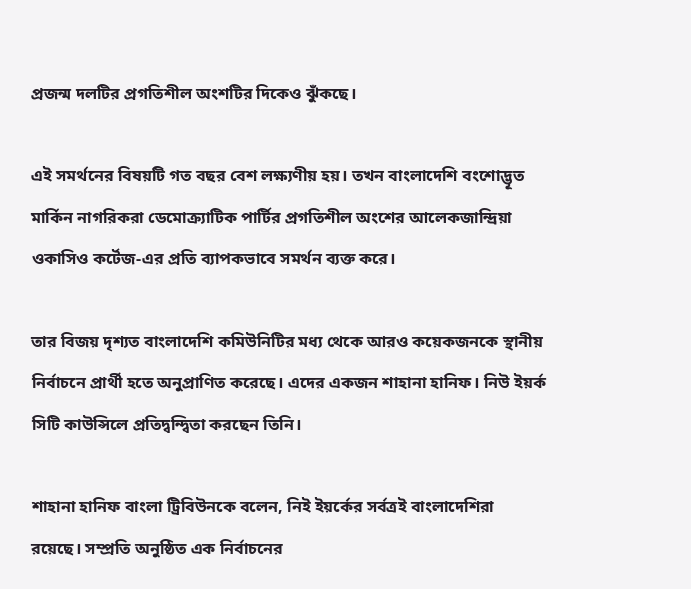প্রজন্ম দলটির প্রগতিশীল অংশটির দিকেও ঝুঁকছে।

এই সমর্থনের বিষয়টি গত বছর বেশ লক্ষ্যণীয় হয়। তখন বাংলাদেশি বংশোদ্ভূত মার্কিন নাগরিকরা ডেমোক্র্যাটিক পার্টির প্রগতিশীল অংশের আলেকজান্দ্রিয়া ওকাসিও কর্টেজ-এর প্রতি ব্যাপকভাবে সমর্থন ব্যক্ত করে।

তার বিজয় দৃশ্যত বাংলাদেশি কমিউনিটির মধ্য থেকে আরও কয়েকজনকে স্থানীয় নির্বাচনে প্রার্থী হতে অনুপ্রাণিত করেছে। এদের একজন শাহানা হানিফ। নিউ ইয়র্ক সিটি কাউন্সিলে প্রতিদ্বন্দ্বিতা করছেন তিনি।

শাহানা হানিফ বাংলা ট্রিবিউনকে বলেন, নিই ইয়র্কের সর্বত্রই বাংলাদেশিরা রয়েছে। সম্প্রতি অনুষ্ঠিত এক নির্বাচনের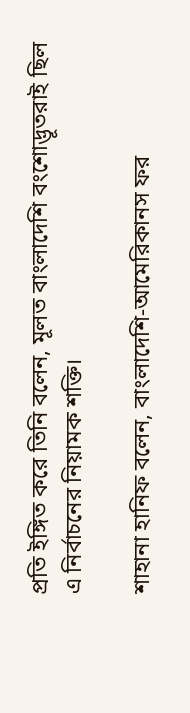প্রতি ইঙ্গিত করে তিনি বলেন, মূলত বাংলাদেশি বংশোদ্ভূতরাই ছিল এ নির্বাচনের নিয়ামক শক্তি।

শাহানা হানিফ বলেন, বাংলাদেশি-আমেরিকানস ফর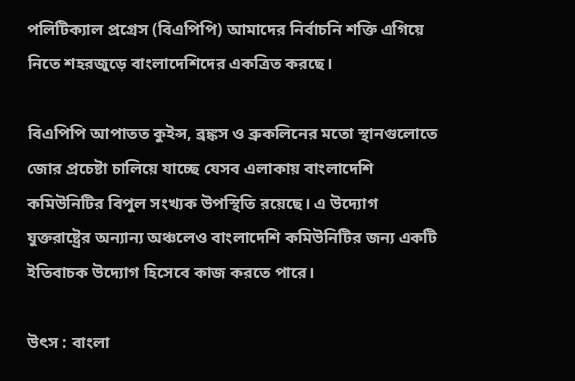পলিটিক্যাল প্রগ্রেস (বিএপিপি) আমাদের নির্বাচনি শক্তি এগিয়ে নিতে শহরজুড়ে বাংলাদেশিদের একত্রিত করছে।

বিএপিপি আপাতত কুইন্স, ব্রঙ্কস ও ব্রুকলিনের মতো স্থানগুলোতে জোর প্রচেষ্টা চালিয়ে যাচ্ছে যেসব এলাকায় বাংলাদেশি কমিউনিটির বিপুল সংখ্যক উপস্থিতি রয়েছে। এ উদ্যোগ যুক্তরাষ্ট্রের অন্যান্য অঞ্চলেও বাংলাদেশি কমিউনিটির জন্য একটি ইতিবাচক উদ্যোগ হিসেবে কাজ করতে পারে।

উৎস : বাংলা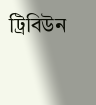ট্রিবিউন